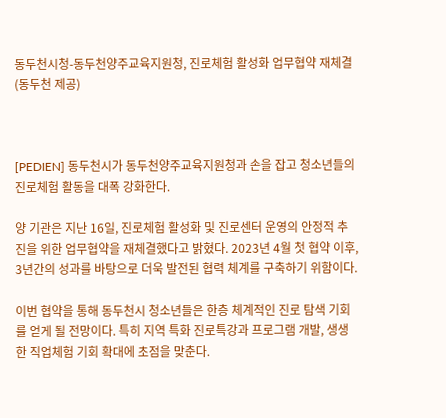동두천시청-동두천양주교육지원청, 진로체험 활성화 업무협약 재체결 (동두천 제공)



[PEDIEN] 동두천시가 동두천양주교육지원청과 손을 잡고 청소년들의 진로체험 활동을 대폭 강화한다.

양 기관은 지난 16일, 진로체험 활성화 및 진로센터 운영의 안정적 추진을 위한 업무협약을 재체결했다고 밝혔다. 2023년 4월 첫 협약 이후, 3년간의 성과를 바탕으로 더욱 발전된 협력 체계를 구축하기 위함이다.

이번 협약을 통해 동두천시 청소년들은 한층 체계적인 진로 탐색 기회를 얻게 될 전망이다. 특히 지역 특화 진로특강과 프로그램 개발, 생생한 직업체험 기회 확대에 초점을 맞춘다.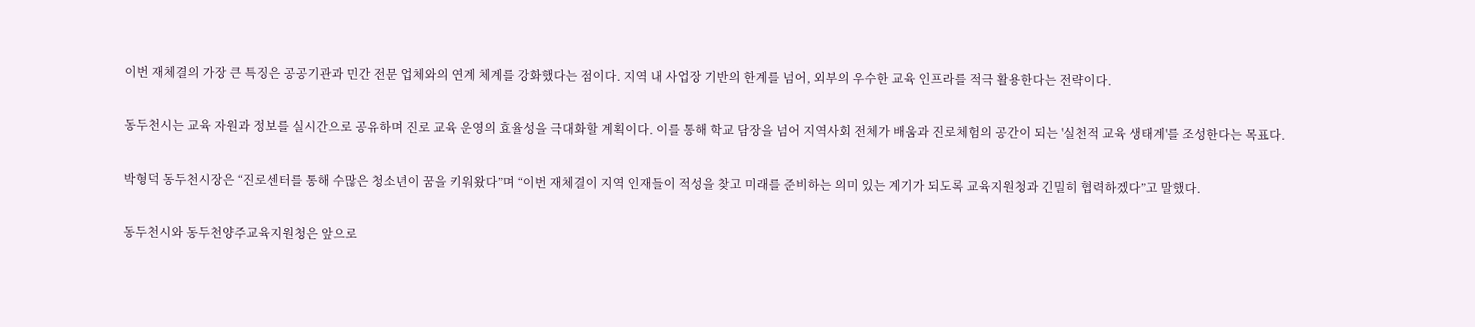이번 재체결의 가장 큰 특징은 공공기관과 민간 전문 업체와의 연계 체계를 강화했다는 점이다. 지역 내 사업장 기반의 한계를 넘어, 외부의 우수한 교육 인프라를 적극 활용한다는 전략이다.

동두천시는 교육 자원과 정보를 실시간으로 공유하며 진로 교육 운영의 효율성을 극대화할 계획이다. 이를 통해 학교 담장을 넘어 지역사회 전체가 배움과 진로체험의 공간이 되는 '실천적 교육 생태계'를 조성한다는 목표다.

박형덕 동두천시장은 “진로센터를 통해 수많은 청소년이 꿈을 키워왔다”며 “이번 재체결이 지역 인재들이 적성을 찾고 미래를 준비하는 의미 있는 계기가 되도록 교육지원청과 긴밀히 협력하겠다”고 말했다.

동두천시와 동두천양주교육지원청은 앞으로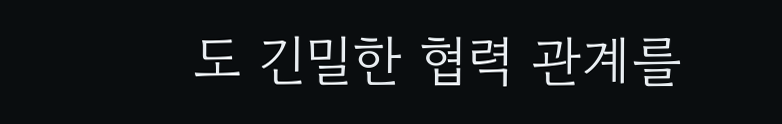도 긴밀한 협력 관계를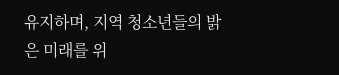유지하며, 지역 청소년들의 밝은 미래를 위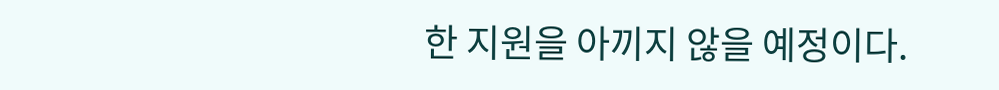한 지원을 아끼지 않을 예정이다.